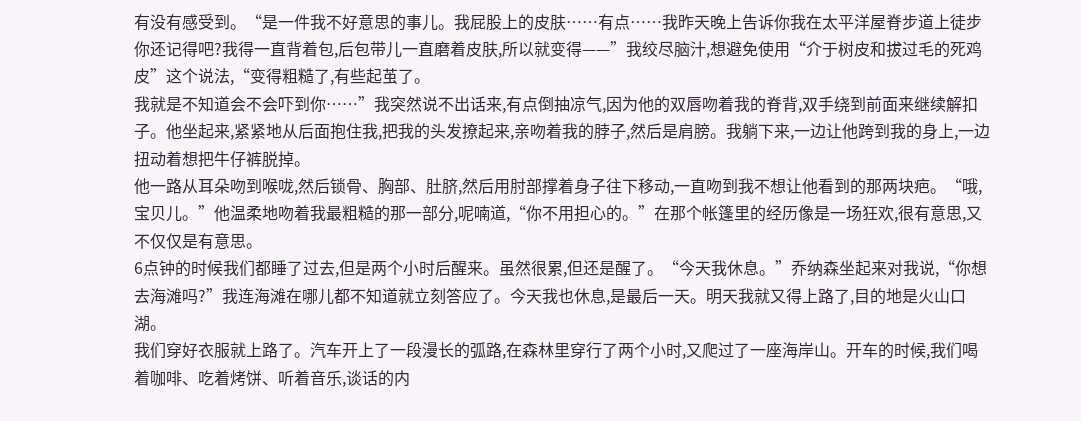有没有感受到。“是一件我不好意思的事儿。我屁股上的皮肤……有点……我昨天晚上告诉你我在太平洋屋脊步道上徒步你还记得吧?我得一直背着包,后包带儿一直磨着皮肤,所以就变得——”我绞尽脑汁,想避免使用“介于树皮和拔过毛的死鸡皮”这个说法,“变得粗糙了,有些起茧了。
我就是不知道会不会吓到你……”我突然说不出话来,有点倒抽凉气,因为他的双唇吻着我的脊背,双手绕到前面来继续解扣子。他坐起来,紧紧地从后面抱住我,把我的头发撩起来,亲吻着我的脖子,然后是肩膀。我躺下来,一边让他跨到我的身上,一边扭动着想把牛仔裤脱掉。
他一路从耳朵吻到喉咙,然后锁骨、胸部、肚脐,然后用肘部撑着身子往下移动,一直吻到我不想让他看到的那两块疤。“哦,宝贝儿。”他温柔地吻着我最粗糙的那一部分,呢喃道,“你不用担心的。”在那个帐篷里的经历像是一场狂欢,很有意思,又不仅仅是有意思。
6点钟的时候我们都睡了过去,但是两个小时后醒来。虽然很累,但还是醒了。“今天我休息。”乔纳森坐起来对我说,“你想去海滩吗?”我连海滩在哪儿都不知道就立刻答应了。今天我也休息,是最后一天。明天我就又得上路了,目的地是火山口湖。
我们穿好衣服就上路了。汽车开上了一段漫长的弧路,在森林里穿行了两个小时,又爬过了一座海岸山。开车的时候,我们喝着咖啡、吃着烤饼、听着音乐,谈话的内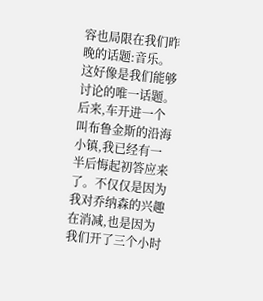容也局限在我们昨晚的话题:音乐。这好像是我们能够讨论的唯一话题。
后来,车开进一个叫布鲁金斯的沿海小镇,我已经有一半后悔起初答应来了。不仅仅是因为我对乔纳森的兴趣在消减,也是因为我们开了三个小时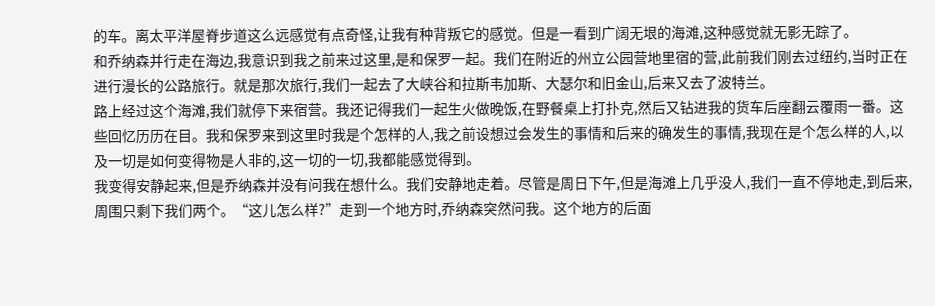的车。离太平洋屋脊步道这么远感觉有点奇怪,让我有种背叛它的感觉。但是一看到广阔无垠的海滩,这种感觉就无影无踪了。
和乔纳森并行走在海边,我意识到我之前来过这里,是和保罗一起。我们在附近的州立公园营地里宿的营,此前我们刚去过纽约,当时正在进行漫长的公路旅行。就是那次旅行,我们一起去了大峡谷和拉斯韦加斯、大瑟尔和旧金山,后来又去了波特兰。
路上经过这个海滩,我们就停下来宿营。我还记得我们一起生火做晚饭,在野餐桌上打扑克,然后又钻进我的货车后座翻云覆雨一番。这些回忆历历在目。我和保罗来到这里时我是个怎样的人,我之前设想过会发生的事情和后来的确发生的事情,我现在是个怎么样的人,以及一切是如何变得物是人非的,这一切的一切,我都能感觉得到。
我变得安静起来,但是乔纳森并没有问我在想什么。我们安静地走着。尽管是周日下午,但是海滩上几乎没人,我们一直不停地走,到后来,周围只剩下我们两个。“这儿怎么样?”走到一个地方时,乔纳森突然问我。这个地方的后面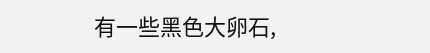有一些黑色大卵石,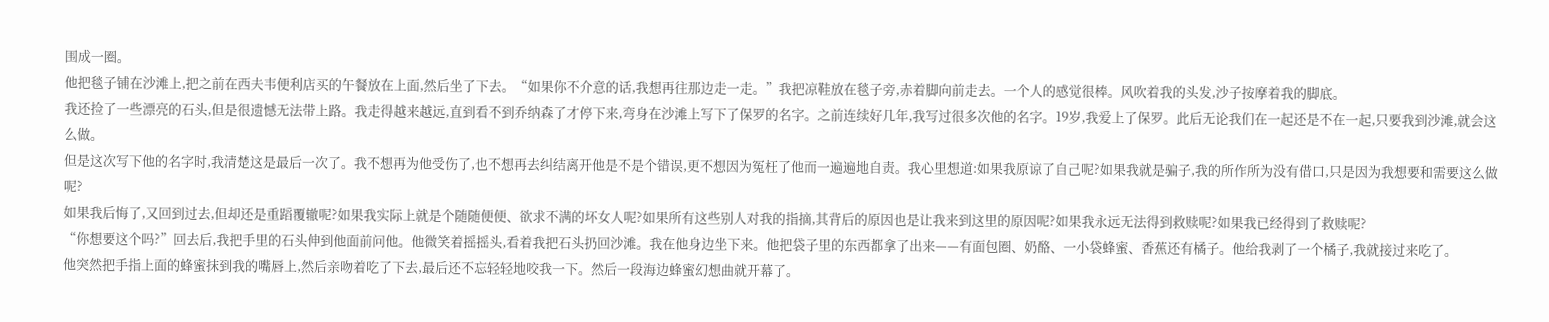围成一圈。
他把毯子铺在沙滩上,把之前在西夫韦便利店买的午餐放在上面,然后坐了下去。“如果你不介意的话,我想再往那边走一走。”我把凉鞋放在毯子旁,赤着脚向前走去。一个人的感觉很棒。风吹着我的头发,沙子按摩着我的脚底。
我还捡了一些漂亮的石头,但是很遗憾无法带上路。我走得越来越远,直到看不到乔纳森了才停下来,弯身在沙滩上写下了保罗的名字。之前连续好几年,我写过很多次他的名字。19岁,我爱上了保罗。此后无论我们在一起还是不在一起,只要我到沙滩,就会这么做。
但是这次写下他的名字时,我清楚这是最后一次了。我不想再为他受伤了,也不想再去纠结离开他是不是个错误,更不想因为冤枉了他而一遍遍地自责。我心里想道:如果我原谅了自己呢?如果我就是骗子,我的所作所为没有借口,只是因为我想要和需要这么做呢?
如果我后悔了,又回到过去,但却还是重蹈覆辙呢?如果我实际上就是个随随便便、欲求不满的坏女人呢?如果所有这些别人对我的指摘,其背后的原因也是让我来到这里的原因呢?如果我永远无法得到救赎呢?如果我已经得到了救赎呢?
“你想要这个吗?”回去后,我把手里的石头伸到他面前问他。他微笑着摇摇头,看着我把石头扔回沙滩。我在他身边坐下来。他把袋子里的东西都拿了出来——有面包圈、奶酪、一小袋蜂蜜、香蕉还有橘子。他给我剥了一个橘子,我就接过来吃了。
他突然把手指上面的蜂蜜抹到我的嘴唇上,然后亲吻着吃了下去,最后还不忘轻轻地咬我一下。然后一段海边蜂蜜幻想曲就开幕了。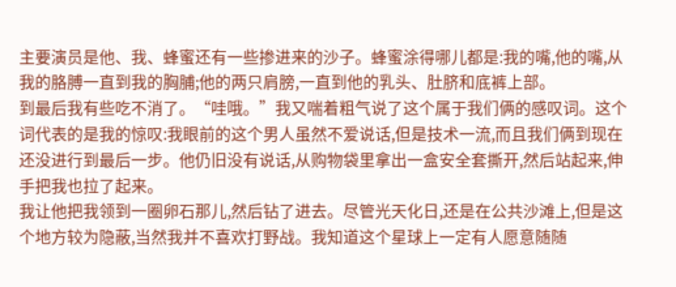主要演员是他、我、蜂蜜还有一些掺进来的沙子。蜂蜜涂得哪儿都是:我的嘴,他的嘴,从我的胳膊一直到我的胸脯;他的两只肩膀,一直到他的乳头、肚脐和底裤上部。
到最后我有些吃不消了。“哇哦。”我又喘着粗气说了这个属于我们俩的感叹词。这个词代表的是我的惊叹:我眼前的这个男人虽然不爱说话,但是技术一流,而且我们俩到现在还没进行到最后一步。他仍旧没有说话,从购物袋里拿出一盒安全套撕开,然后站起来,伸手把我也拉了起来。
我让他把我领到一圈卵石那儿,然后钻了进去。尽管光天化日,还是在公共沙滩上,但是这个地方较为隐蔽,当然我并不喜欢打野战。我知道这个星球上一定有人愿意随随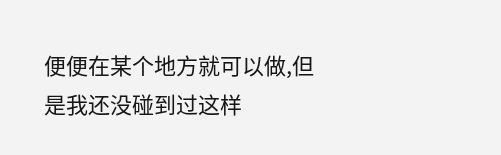便便在某个地方就可以做,但是我还没碰到过这样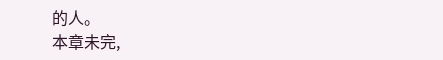的人。
本章未完,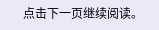点击下一页继续阅读。